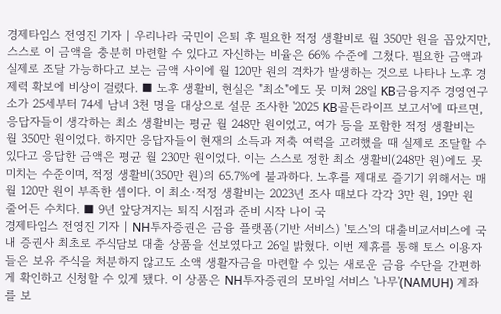경제타임스 전영진 기자 | 우리나라 국민이 은퇴 후 필요한 적정 생활비로 월 350만 원을 꼽았지만, 스스로 이 금액을 충분히 마련할 수 있다고 자신하는 비율은 66% 수준에 그쳤다. 필요한 금액과 실제로 조달 가능하다고 보는 금액 사이에 월 120만 원의 격차가 발생하는 것으로 나타나 노후 경제력 확보에 비상이 걸렸다. ■ 노후 생활비, 현실은 "최소"에도 못 미쳐 28일 KB금융지주 경영연구소가 25세부터 74세 남녀 3천 명을 대상으로 설문 조사한 '2025 KB골든라이프 보고서'에 따르면, 응답자들이 생각하는 최소 생활비는 평균 월 248만 원이었고, 여가 등을 포함한 적정 생활비는 월 350만 원이었다. 하지만 응답자들이 현재의 소득과 저축 여력을 고려했을 때 실제로 조달할 수 있다고 응답한 금액은 평균 월 230만 원이었다. 이는 스스로 정한 최소 생활비(248만 원)에도 못 미치는 수준이며, 적정 생활비(350만 원)의 65.7%에 불과하다. 노후를 제대로 즐기기 위해서는 매월 120만 원이 부족한 셈이다. 이 최소·적정 생활비는 2023년 조사 때보다 각각 3만 원, 19만 원 줄어든 수치다. ■ 9년 앞당겨지는 퇴직 시점과 준비 시작 나이 국
경제타임스 전영진 기자 | NH투자증권은 금융 플랫폼(기반 서비스) '토스'의 대출비교서비스에 국내 증권사 최초로 주식담보 대출 상품을 선보였다고 26일 밝혔다. 이번 제휴를 통해 토스 이용자들은 보유 주식을 처분하지 않고도 소액 생활자금을 마련할 수 있는 새로운 금융 수단을 간편하게 확인하고 신청할 수 있게 됐다. 이 상품은 NH투자증권의 모바일 서비스 '나무'(NAMUH) 계좌를 보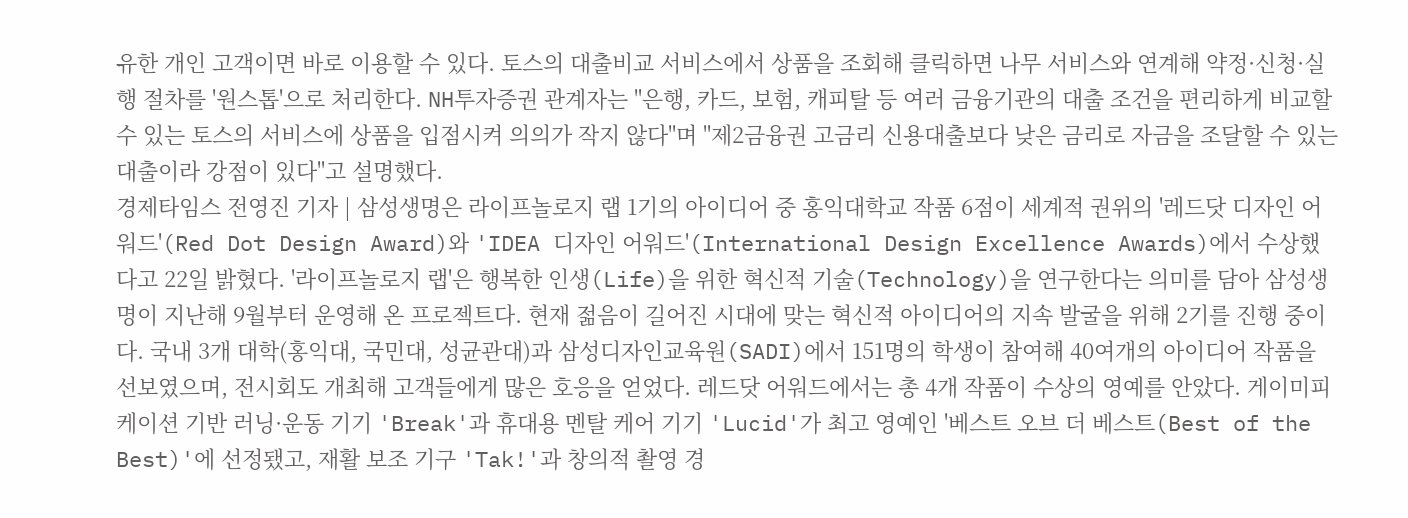유한 개인 고객이면 바로 이용할 수 있다. 토스의 대출비교 서비스에서 상품을 조회해 클릭하면 나무 서비스와 연계해 약정·신청·실행 절차를 '원스톱'으로 처리한다. NH투자증권 관계자는 "은행, 카드, 보험, 캐피탈 등 여러 금융기관의 대출 조건을 편리하게 비교할 수 있는 토스의 서비스에 상품을 입점시켜 의의가 작지 않다"며 "제2금융권 고금리 신용대출보다 낮은 금리로 자금을 조달할 수 있는 대출이라 강점이 있다"고 설명했다.
경제타임스 전영진 기자 | 삼성생명은 라이프놀로지 랩 1기의 아이디어 중 홍익대학교 작품 6점이 세계적 권위의 '레드닷 디자인 어워드'(Red Dot Design Award)와 'IDEA 디자인 어워드'(International Design Excellence Awards)에서 수상했다고 22일 밝혔다. '라이프놀로지 랩'은 행복한 인생(Life)을 위한 혁신적 기술(Technology)을 연구한다는 의미를 담아 삼성생명이 지난해 9월부터 운영해 온 프로젝트다. 현재 젊음이 길어진 시대에 맞는 혁신적 아이디어의 지속 발굴을 위해 2기를 진행 중이다. 국내 3개 대학(홍익대, 국민대, 성균관대)과 삼성디자인교육원(SADI)에서 151명의 학생이 참여해 40여개의 아이디어 작품을 선보였으며, 전시회도 개최해 고객들에게 많은 호응을 얻었다. 레드닷 어워드에서는 총 4개 작품이 수상의 영예를 안았다. 게이미피케이션 기반 러닝·운동 기기 'Break'과 휴대용 멘탈 케어 기기 'Lucid'가 최고 영예인 '베스트 오브 더 베스트(Best of the Best)'에 선정됐고, 재활 보조 기구 'Tak!'과 창의적 촬영 경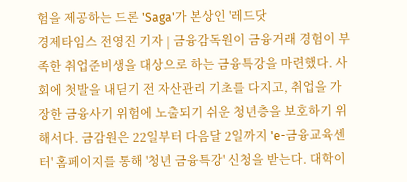험을 제공하는 드론 'Saga'가 본상인 '레드닷
경제타임스 전영진 기자 | 금융감독원이 금융거래 경험이 부족한 취업준비생을 대상으로 하는 금융특강을 마련했다. 사회에 첫발을 내딛기 전 자산관리 기초를 다지고, 취업을 가장한 금융사기 위험에 노출되기 쉬운 청년층을 보호하기 위해서다. 금감원은 22일부터 다음달 2일까지 'e-금융교육센터' 홈페이지를 통해 '청년 금융특강' 신청을 받는다. 대학이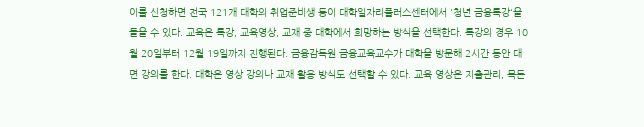이를 신청하면 전국 121개 대학의 취업준비생 등이 대학일자리플러스센터에서 '청년 금융특강'을 들을 수 있다. 교육은 특강, 교육영상, 교재 중 대학에서 희망하는 방식을 선택한다. 특강의 경우 10월 20일부터 12월 19일까지 진행된다. 금융감독원 금융교육교수가 대학을 방문해 2시간 동안 대면 강의를 한다. 대학은 영상 강의나 교재 활용 방식도 선택할 수 있다. 교육 영상은 지출관리, 목돈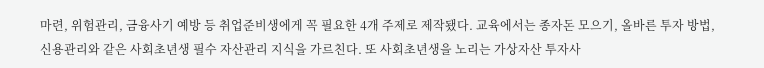마련, 위험관리, 금융사기 예방 등 취업준비생에게 꼭 필요한 4개 주제로 제작됐다. 교육에서는 종자돈 모으기, 올바른 투자 방법, 신용관리와 같은 사회초년생 필수 자산관리 지식을 가르친다. 또 사회초년생을 노리는 가상자산 투자사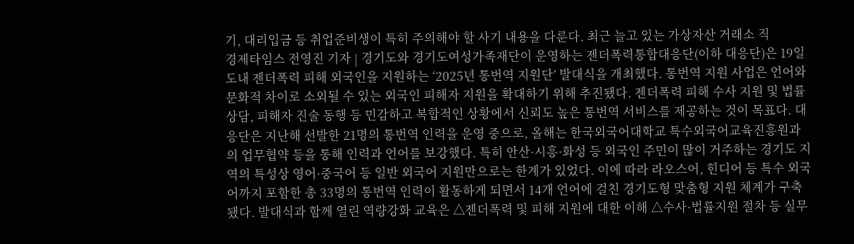기, 대리입금 등 취업준비생이 특히 주의해야 할 사기 내용을 다룬다. 최근 늘고 있는 가상자산 거래소 직
경제타임스 전영진 기자 | 경기도와 경기도여성가족재단이 운영하는 젠더폭력통합대응단(이하 대응단)은 19일 도내 젠더폭력 피해 외국인을 지원하는 ‘2025년 통번역 지원단’ 발대식을 개최했다. 통번역 지원 사업은 언어와 문화적 차이로 소외될 수 있는 외국인 피해자 지원을 확대하기 위해 추진됐다. 젠더폭력 피해 수사 지원 및 법률 상담, 피해자 진술 동행 등 민감하고 복합적인 상황에서 신뢰도 높은 통번역 서비스를 제공하는 것이 목표다. 대응단은 지난해 선발한 21명의 통번역 인력을 운영 중으로, 올해는 한국외국어대학교 특수외국어교육진흥원과의 업무협약 등을 통해 인력과 언어를 보강했다. 특히 안산·시흥·화성 등 외국인 주민이 많이 거주하는 경기도 지역의 특성상 영어·중국어 등 일반 외국어 지원만으로는 한계가 있었다. 이에 따라 라오스어, 힌디어 등 특수 외국어까지 포함한 총 33명의 통번역 인력이 활동하게 되면서 14개 언어에 걸친 경기도형 맞춤형 지원 체계가 구축됐다. 발대식과 함께 열린 역량강화 교육은 △젠더폭력 및 피해 지원에 대한 이해 △수사·법률지원 절차 등 실무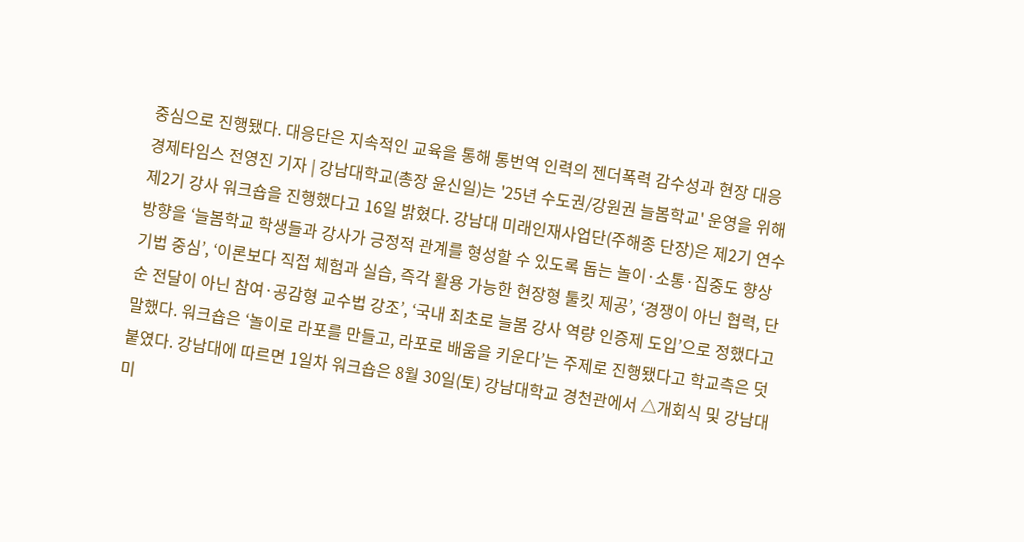중심으로 진행됐다. 대응단은 지속적인 교육을 통해 통번역 인력의 젠더폭력 감수성과 현장 대응
경제타임스 전영진 기자 | 강남대학교(총장 윤신일)는 '25년 수도권/강원권 늘봄학교' 운영을 위해 제2기 강사 워크숍을 진행했다고 16일 밝혔다. 강남대 미래인재사업단(주해종 단장)은 제2기 연수방향을 ‘늘봄학교 학생들과 강사가 긍정적 관계를 형성할 수 있도록 돕는 놀이·소통·집중도 향상 기법 중심’, ‘이론보다 직접 체험과 실습, 즉각 활용 가능한 현장형 툴킷 제공’, ‘경쟁이 아닌 협력, 단순 전달이 아닌 참여·공감형 교수법 강조’, ‘국내 최초로 늘봄 강사 역량 인증제 도입’으로 정했다고 말했다. 워크숍은 ‘놀이로 라포를 만들고, 라포로 배움을 키운다’는 주제로 진행됐다고 학교측은 덧붙였다. 강남대에 따르면 1일차 워크숍은 8월 30일(토) 강남대학교 경천관에서 △개회식 및 강남대 미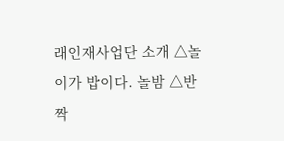래인재사업단 소개 △놀이가 밥이다. 놀밤 △반짝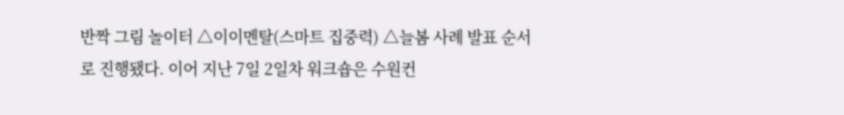반짝 그림 놀이터 △이이멘탈(스마트 집중력) △늘봄 사례 발표 순서로 진행됐다. 이어 지난 7일 2일차 워크숍은 수원컨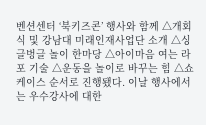벤션센터 ‘북키즈콘’ 행사와 함께 △개회식 및 강남대 미래인재사업단 소개 △싱글벙글 놀이 한마당 △아이마음 여는 라포 기술 △운동을 놀이로 바꾸는 힘 △쇼케이스 순서로 진행됐다. 이날 행사에서는 우수강사에 대한